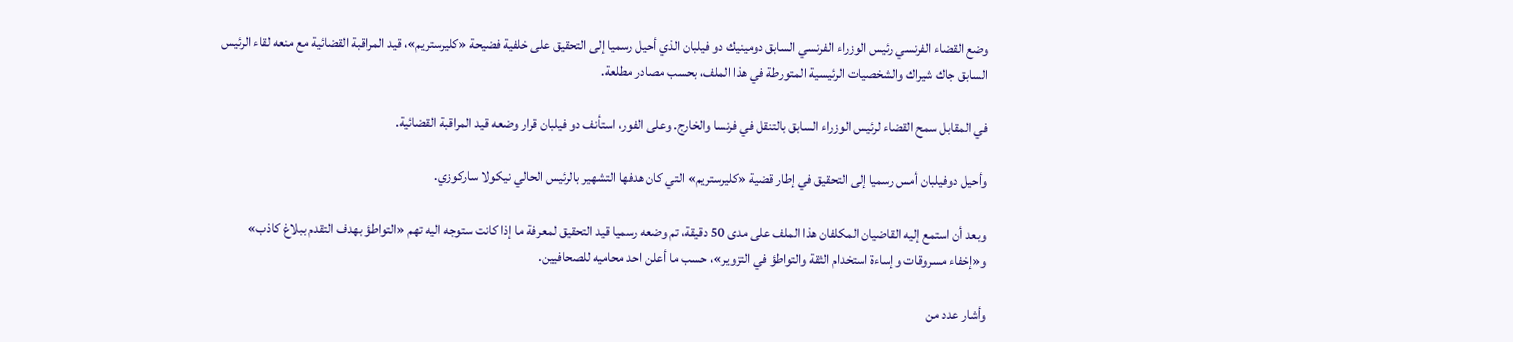وضع القضاء الفرنسي رئيس الوزراء الفرنسي السابق دومينيك دو فيلبان الذي أحيل رسميا إلى التحقيق على خلفية فضيحة «كليرستريم»، قيد المراقبة القضائية مع منعه لقاء الرئيس السابق جاك شيراك والشخصيات الرئيسية المتورطة في هذا الملف، بحسب مصادر مطلعة.

في المقابل سمح القضاء لرئيس الوزراء السابق بالتنقل في فرنسا والخارج. وعلى الفور، استأنف دو فيلبان قرار وضعه قيد المراقبة القضائية.

وأحيل دوفيلبان أمس رسميا إلى التحقيق في إطار قضية «كليرستريم» التي كان هدفها التشهير بالرئيس الحالي نيكولا ساركوزي.

وبعد أن استمع إليه القاضيان المكلفان هذا الملف على مدى 50 دقيقة، تم وضعه رسميا قيد التحقيق لمعرفة ما إذا كانت ستوجه اليه تهم «التواطؤ بهدف التقدم ببلاغ كاذب» و«إخفاء مسروقات وإساءة استخدام الثقة والتواطؤ في التزوير»، حسب ما أعلن احد محاميه للصحافيين.

وأشار عدد من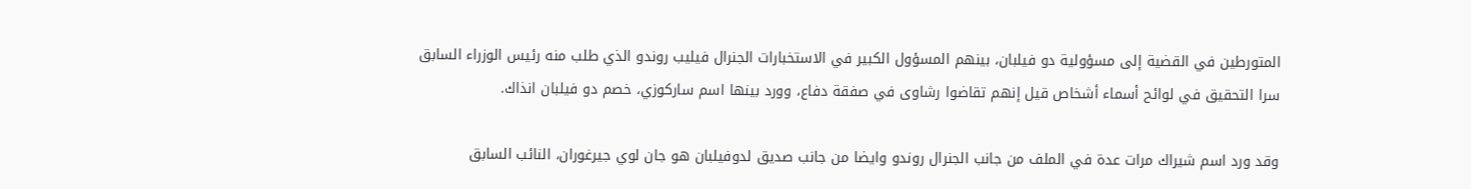المتورطين في القضية إلى مسؤولية دو فيلبان، بينهم المسؤول الكبير في الاستخبارات الجنرال فيليب روندو الذي طلب منه رئيس الوزراء السابق سرا التحقيق في لوائح أسماء أشخاص قيل إنهم تقاضوا رشاوى في صفقة دفاع، وورد بينها اسم ساركوزي، خصم دو فيلبان انذاك.

وقد ورد اسم شيراك مرات عدة في الملف من جانب الجنرال روندو وايضا من جانب صديق لدوفيلبان هو جان لوي جيرغوران، النائب السابق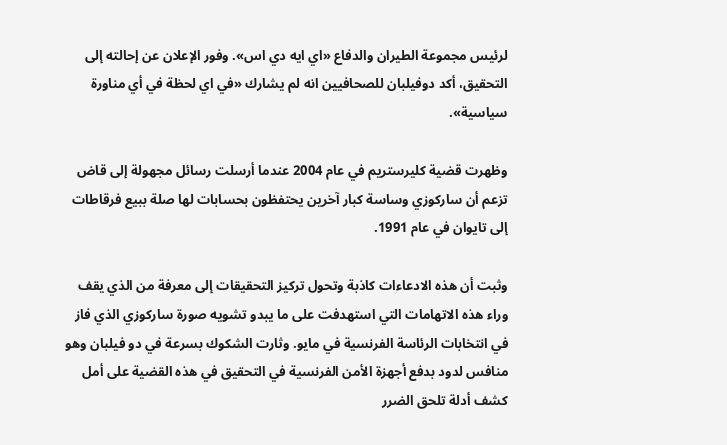لرئيس مجموعة الطيران والدفاع «اي ايه دي اس». وفور الإعلان عن إحالته إلى التحقيق، أكد دوفيلبان للصحافيين انه لم يشارك «في اي لحظة في أي مناورة سياسية».

وظهرت قضية كليرستريم في عام 2004 عندما أرسلت رسائل مجهولة إلى قاض تزعم أن ساركوزي وساسة كبار آخرين يحتفظون بحسابات لها صلة ببيع فرقاطات إلى تايوان في عام 1991.

وثبت أن هذه الادعاءات كاذبة وتحول تركيز التحقيقات إلى معرفة من الذي يقف وراء هذه الاتهامات التي استهدفت على ما يبدو تشويه صورة ساركوزي الذي فاز في انتخابات الرئاسة الفرنسية في مايو. وثارت الشكوك بسرعة في دو فيلبان وهو منافس لدود بدفع أجهزة الأمن الفرنسية في التحقيق في هذه القضية على أمل كشف أدلة تلحق الضرر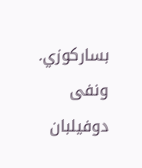بساركوزي. ونفى دوفيلبان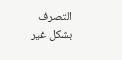التصرف بشكل غير